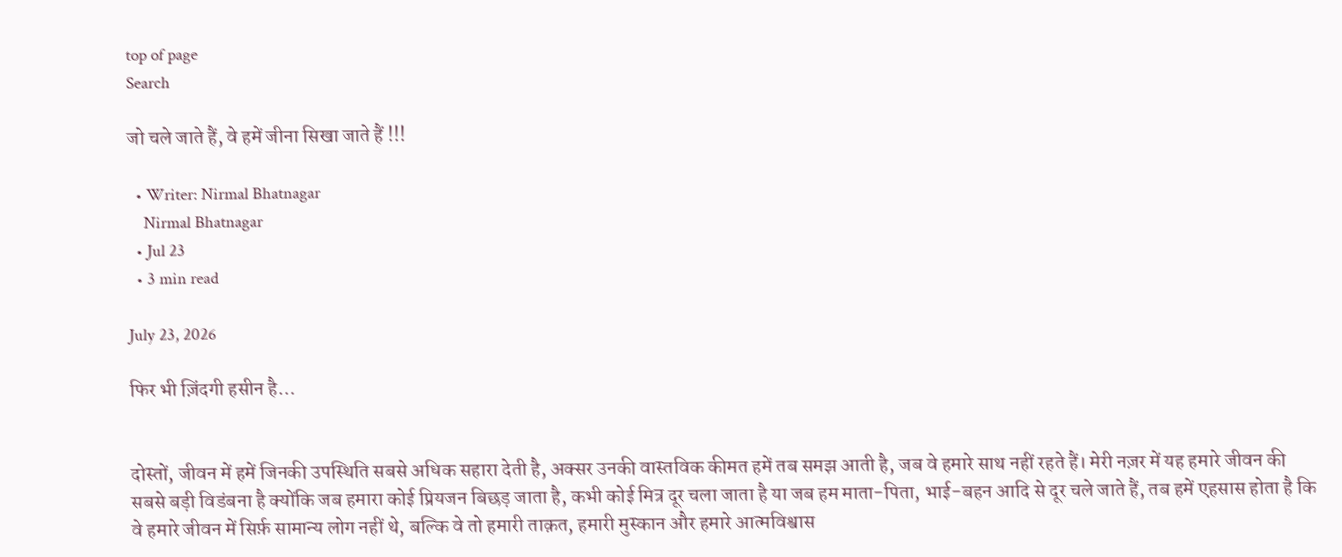top of page
Search

जो चले जाते हैं, वे हमें जीना सिखा जाते हैं !!!

  • Writer: Nirmal Bhatnagar
    Nirmal Bhatnagar
  • Jul 23
  • 3 min read

July 23, 2026

फिर भी ज़िंदगी हसीन है…


दोस्तों, जीवन में हमें जिनकी उपस्थिति सबसे अधिक सहारा देती है, अक्सर उनकी वास्तविक कीमत हमें तब समझ आती है, जब वे हमारे साथ नहीं रहते हैं। मेरी नज़र में यह हमारे जीवन की सबसे बड़ी विडंबना है क्योंकि जब हमारा कोई प्रियजन बिछड़ जाता है, कभी कोई मित्र दूर चला जाता है या जब हम माता-पिता, भाई-बहन आदि से दूर चले जाते हैं, तब हमें एहसास होता है कि वे हमारे जीवन में सिर्फ़ सामान्य लोग नहीं थे, बल्कि वे तो हमारी ताक़त, हमारी मुस्कान और हमारे आत्मविश्वास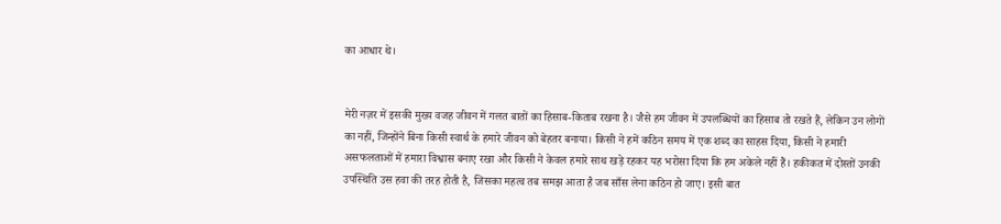का आधार थे।


मेरी नज़र में इसकी मुख्य वजह जीवन में गलत बातों का हिसाब-किताब रखना है। जैसे हम जीवन में उपलब्धियों का हिसाब तो रखते हैं, लेकिन उन लोगों का नहीं, जिन्होंने बिना किसी स्वार्थ के हमारे जीवन को बेहतर बनाया। किसी ने हमें कठिन समय में एक शब्द का साहस दिया, किसी ने हमारी असफलताओं में हमारा विश्वास बनाए रखा और किसी ने केवल हमारे साथ खड़े रहकर यह भरोसा दिया कि हम अकेले नहीं हैं। हकीकत में दोस्तों उनकी उपस्थिति उस हवा की तरह होती है, जिसका महत्व तब समझ आता है जब साँस लेना कठिन हो जाए। इसी बात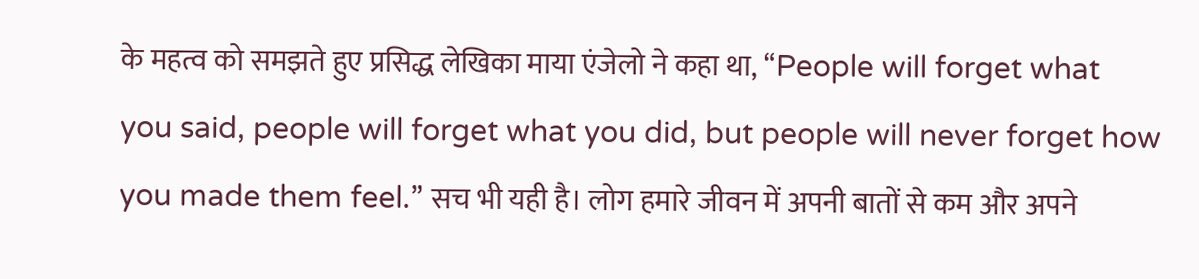के महत्व को समझते हुए प्रसिद्ध लेखिका माया एंजेलो ने कहा था, “People will forget what you said, people will forget what you did, but people will never forget how you made them feel.” सच भी यही है। लोग हमारे जीवन में अपनी बातों से कम और अपने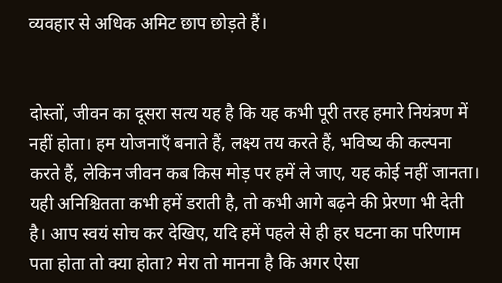व्यवहार से अधिक अमिट छाप छोड़ते हैं।


दोस्तों, जीवन का दूसरा सत्य यह है कि यह कभी पूरी तरह हमारे नियंत्रण में नहीं होता। हम योजनाएँ बनाते हैं, लक्ष्य तय करते हैं, भविष्य की कल्पना करते हैं, लेकिन जीवन कब किस मोड़ पर हमें ले जाए, यह कोई नहीं जानता। यही अनिश्चितता कभी हमें डराती है, तो कभी आगे बढ़ने की प्रेरणा भी देती है। आप स्वयं सोच कर देखिए, यदि हमें पहले से ही हर घटना का परिणाम पता होता तो क्या होता? मेरा तो मानना है कि अगर ऐसा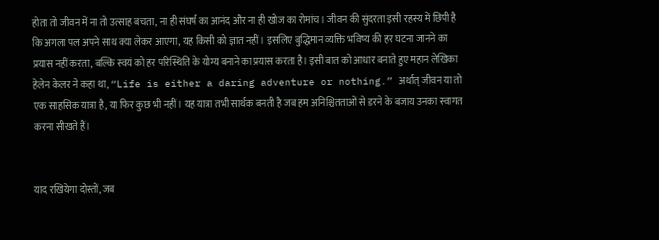होता तो जीवन में ना तो उत्साह बचता, ना ही संघर्ष का आनंद और ना ही खोज का रोमांच। जीवन की सुंदरता इसी रहस्य में छिपी है कि अगला पल अपने साथ क्या लेकर आएगा, यह किसी को ज्ञात नहीं। इसलिए बुद्धिमान व्यक्ति भविष्य की हर घटना जानने का प्रयास नहीं करता, बल्कि स्वयं को हर परिस्थिति के योग्य बनाने का प्रयास करता है। इसी बात को आधार बनाते हुए महान लेखिका हेलेन केलर ने कहा था, “Life is either a daring adventure or nothing.” अर्थात् जीवन या तो एक साहसिक यात्रा है, या फिर कुछ भी नहीं। यह यात्रा तभी सार्थक बनती है जब हम अनिश्चितताओं से डरने के बजाय उनका स्वागत करना सीखते हैं।


याद रखियेगा दोस्तों, जब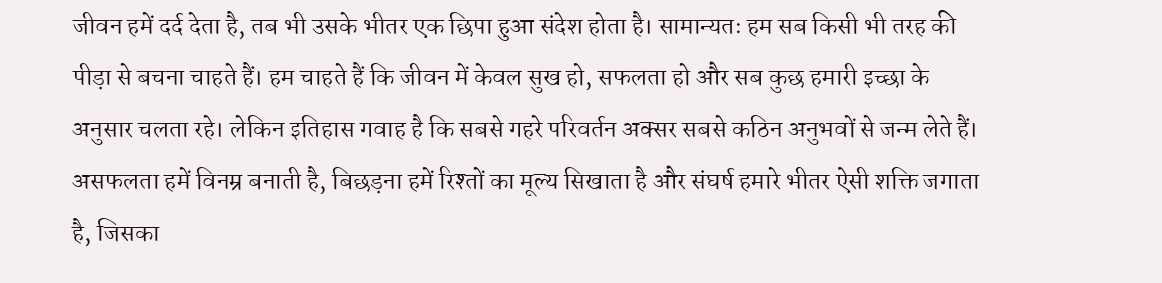जीवन हमें दर्द देता है, तब भी उसके भीतर एक छिपा हुआ संदेश होता है। सामान्यतः हम सब किसी भी तरह की पीड़ा से बचना चाहते हैं। हम चाहते हैं कि जीवन में केवल सुख हो, सफलता हो और सब कुछ हमारी इच्छा के अनुसार चलता रहे। लेकिन इतिहास गवाह है कि सबसे गहरे परिवर्तन अक्सर सबसे कठिन अनुभवों से जन्म लेते हैं। असफलता हमें विनम्र बनाती है, बिछड़ना हमें रिश्तों का मूल्य सिखाता है और संघर्ष हमारे भीतर ऐसी शक्ति जगाता है, जिसका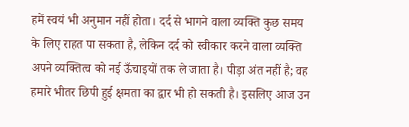हमें स्वयं भी अनुमान नहीं होता। दर्द से भागने वाला व्यक्ति कुछ समय के लिए राहत पा सकता है, लेकिन दर्द को स्वीकार करने वाला व्यक्ति अपने व्यक्तित्व को नई ऊँचाइयों तक ले जाता है। पीड़ा अंत नहीं है; वह हमारे भीतर छिपी हुई क्षमता का द्वार भी हो सकती है। इसलिए आज उन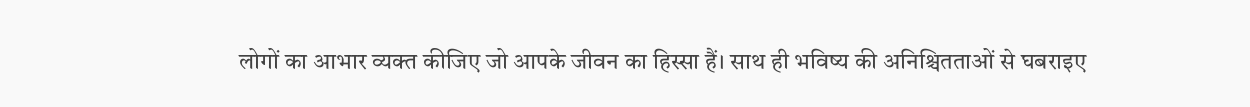लोगों का आभार व्यक्त कीजिए जो आपके जीवन का हिस्सा हैं। साथ ही भविष्य की अनिश्चितताओं से घबराइए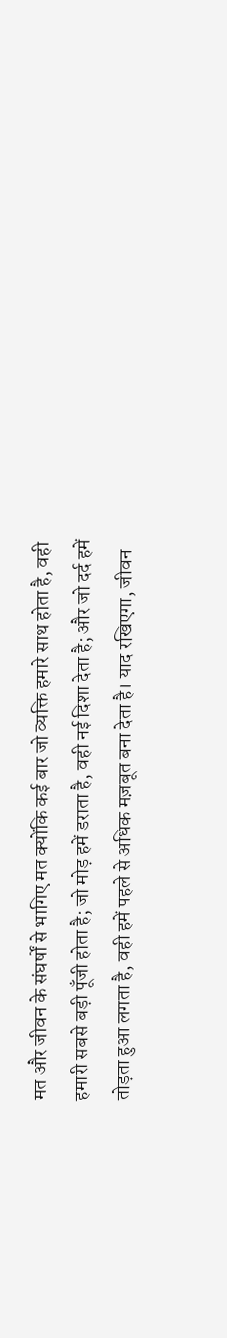मत और जीवन के संघर्षों से भागिए मत क्योंकि कई बार जो व्यक्ति हमारे साथ होता है, वही हमारी सबसे बड़ी पूँजी होता है; जो मोड़ हमें डराता है, वही नई दिशा देता है; और जो दर्द हमें तोड़ता हुआ लगता है, वही हमें पहले से अधिक मज़बूत बना देता है। याद रखिएगा, जीवन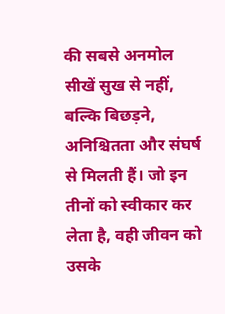की सबसे अनमोल सीखें सुख से नहीं, बल्कि बिछड़ने, अनिश्चितता और संघर्ष से मिलती हैं। जो इन तीनों को स्वीकार कर लेता है, वही जीवन को उसके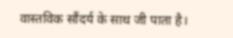वास्तविक सौंदर्य के साथ जी पाता है।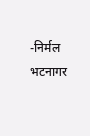-निर्मल भटनागर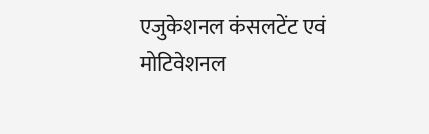एजुकेशनल कंसलटेंट एवं मोटिवेशनल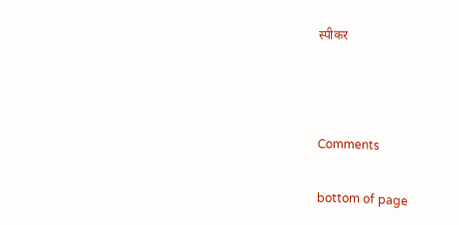स्पीकर





Comments


bottom of page